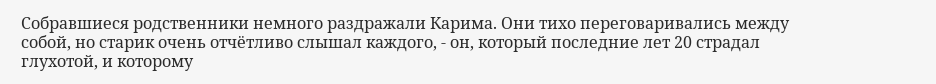Собравшиеся родственники немного раздражали Карима. Они тихо переговаривались между собой, но старик очень отчётливо слышал каждого, - он, который последние лет 20 страдал глухотой, и которому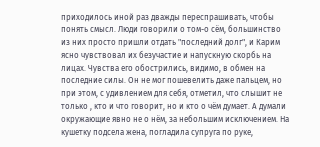приходилось иной раз дважды переспрашивать, чтобы понять смысл. Люди говорили о том-о сём, большинство из них просто пришли отдать "последний долг", и Карим ясно чувствовал их безучастие и напускную скорбь на лицах. Чувства его обострились, видимо, в обмен на последние силы. Он не мог пошевелить даже пальцем, но при этом, с удивлением для себя, отметил, что слышит не только , кто и что говорит, но и кто о чём думает. А думали окружающие явно не о нём, за небольшим исключением. На кушетку подсела жена, погладила супруга по руке,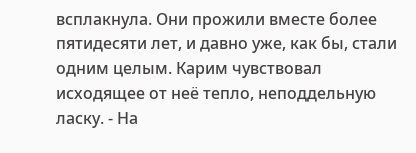всплакнула. Они прожили вместе более пятидесяти лет, и давно уже, как бы, стали одним целым. Карим чувствовал исходящее от неё тепло, неподдельную ласку. - На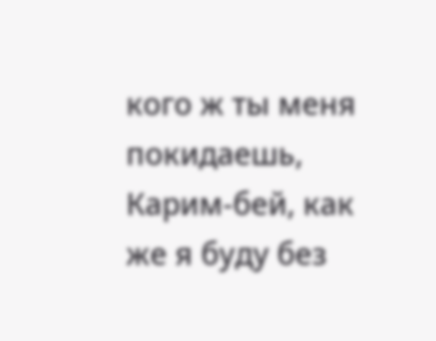кого ж ты меня покидаешь, Карим-бей, как же я буду без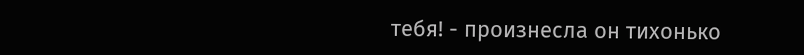тебя! - произнесла он тихонько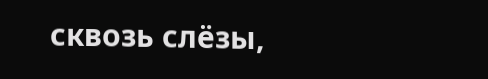сквозь слёзы,